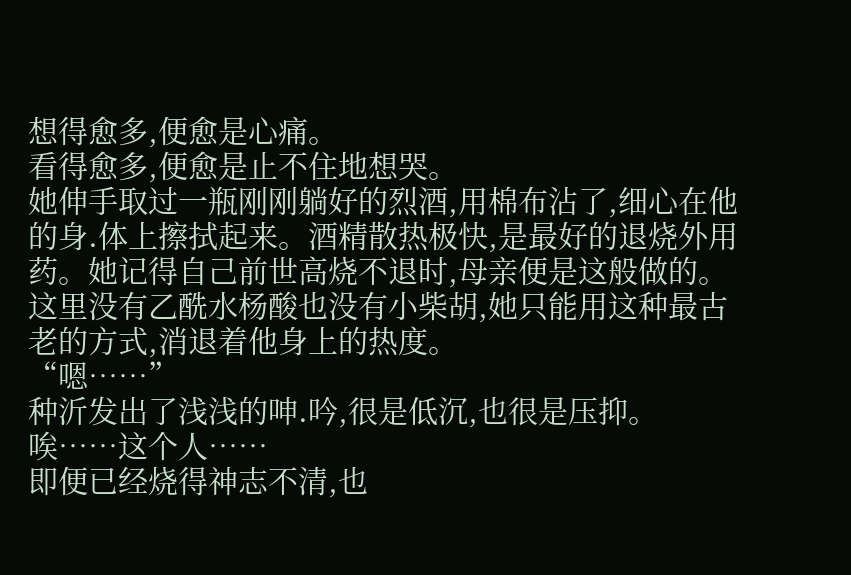想得愈多,便愈是心痛。
看得愈多,便愈是止不住地想哭。
她伸手取过一瓶刚刚躺好的烈酒,用棉布沾了,细心在他的身.体上擦拭起来。酒精散热极快,是最好的退烧外用药。她记得自己前世高烧不退时,母亲便是这般做的。这里没有乙酰水杨酸也没有小柴胡,她只能用这种最古老的方式,消退着他身上的热度。
“嗯……”
种沂发出了浅浅的呻.吟,很是低沉,也很是压抑。
唉……这个人……
即便已经烧得神志不清,也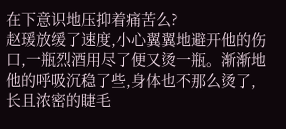在下意识地压抑着痛苦么?
赵瑗放缓了速度,小心翼翼地避开他的伤口,一瓶烈酒用尽了便又烫一瓶。渐渐地他的呼吸沉稳了些,身体也不那么烫了,长且浓密的睫毛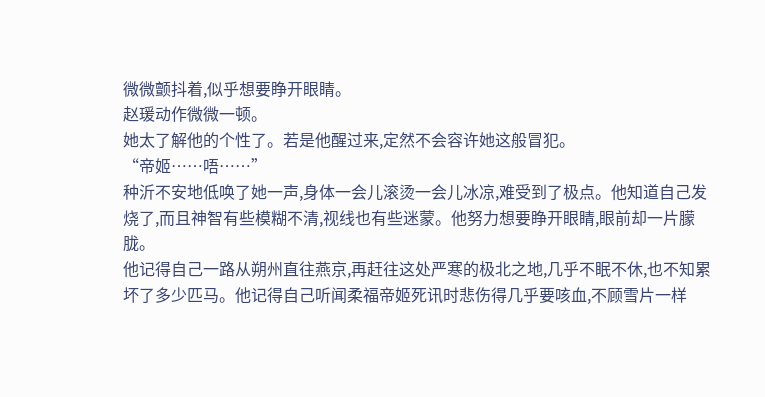微微颤抖着,似乎想要睁开眼睛。
赵瑗动作微微一顿。
她太了解他的个性了。若是他醒过来,定然不会容许她这般冒犯。
“帝姬……唔……”
种沂不安地低唤了她一声,身体一会儿滚烫一会儿冰凉,难受到了极点。他知道自己发烧了,而且神智有些模糊不清,视线也有些迷蒙。他努力想要睁开眼睛,眼前却一片朦胧。
他记得自己一路从朔州直往燕京,再赶往这处严寒的极北之地,几乎不眠不休,也不知累坏了多少匹马。他记得自己听闻柔福帝姬死讯时悲伤得几乎要咳血,不顾雪片一样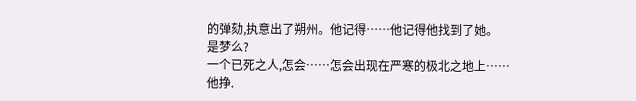的弹劾,执意出了朔州。他记得……他记得他找到了她。
是梦么?
一个已死之人,怎会……怎会出现在严寒的极北之地上……
他挣.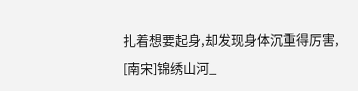扎着想要起身,却发现身体沉重得厉害,
[南宋]锦绣山河_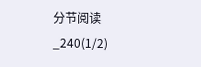分节阅读_240(1/2)